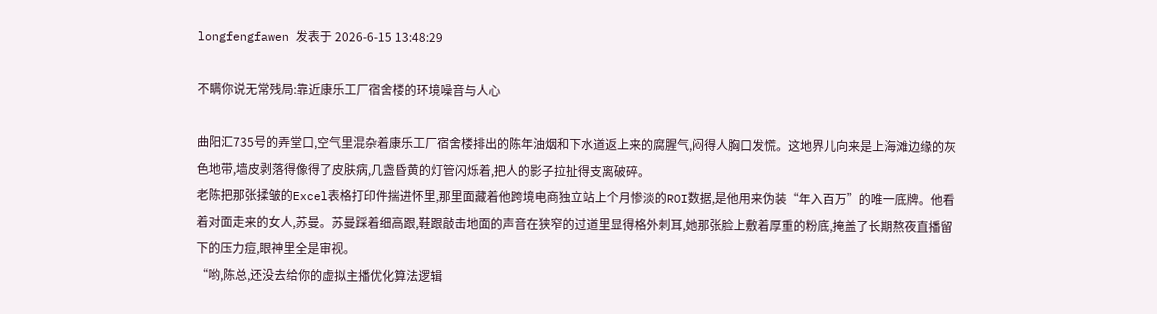longfengfawen 发表于 2026-6-15 13:48:29

不瞒你说无常残局:靠近康乐工厂宿舍楼的环境噪音与人心

曲阳汇735号的弄堂口,空气里混杂着康乐工厂宿舍楼排出的陈年油烟和下水道返上来的腐腥气,闷得人胸口发慌。这地界儿向来是上海滩边缘的灰色地带,墙皮剥落得像得了皮肤病,几盏昏黄的灯管闪烁着,把人的影子拉扯得支离破碎。
老陈把那张揉皱的Excel表格打印件揣进怀里,那里面藏着他跨境电商独立站上个月惨淡的ROI数据,是他用来伪装“年入百万”的唯一底牌。他看着对面走来的女人,苏曼。苏曼踩着细高跟,鞋跟敲击地面的声音在狭窄的过道里显得格外刺耳,她那张脸上敷着厚重的粉底,掩盖了长期熬夜直播留下的压力痘,眼神里全是审视。
“哟,陈总,还没去给你的虚拟主播优化算法逻辑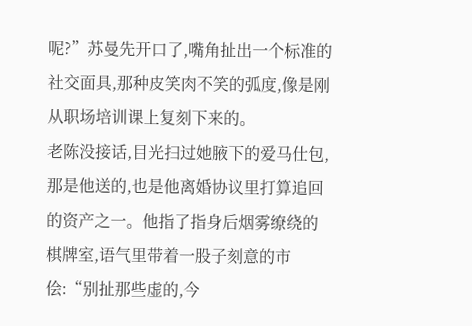呢?”苏曼先开口了,嘴角扯出一个标准的社交面具,那种皮笑肉不笑的弧度,像是刚从职场培训课上复刻下来的。
老陈没接话,目光扫过她腋下的爱马仕包,那是他送的,也是他离婚协议里打算追回的资产之一。他指了指身后烟雾缭绕的棋牌室,语气里带着一股子刻意的市侩:“别扯那些虚的,今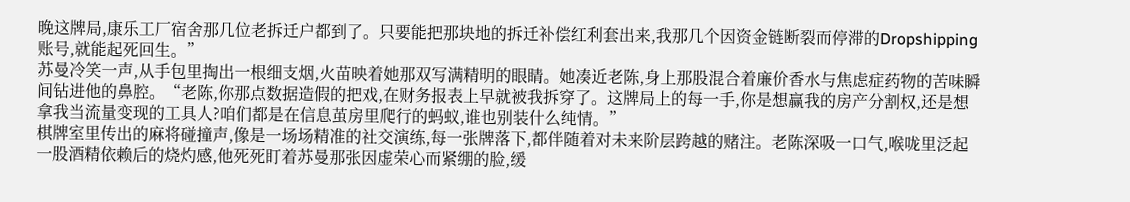晚这牌局,康乐工厂宿舍那几位老拆迁户都到了。只要能把那块地的拆迁补偿红利套出来,我那几个因资金链断裂而停滞的Dropshipping账号,就能起死回生。”
苏曼冷笑一声,从手包里掏出一根细支烟,火苗映着她那双写满精明的眼睛。她凑近老陈,身上那股混合着廉价香水与焦虑症药物的苦味瞬间钻进他的鼻腔。“老陈,你那点数据造假的把戏,在财务报表上早就被我拆穿了。这牌局上的每一手,你是想赢我的房产分割权,还是想拿我当流量变现的工具人?咱们都是在信息茧房里爬行的蚂蚁,谁也别装什么纯情。”
棋牌室里传出的麻将碰撞声,像是一场场精准的社交演练,每一张牌落下,都伴随着对未来阶层跨越的赌注。老陈深吸一口气,喉咙里泛起一股酒精依赖后的烧灼感,他死死盯着苏曼那张因虚荣心而紧绷的脸,缓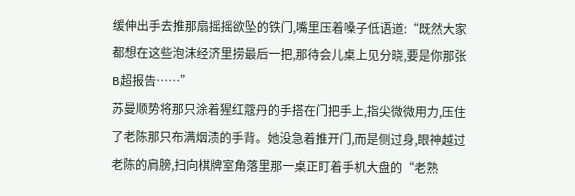缓伸出手去推那扇摇摇欲坠的铁门,嘴里压着嗓子低语道:“既然大家都想在这些泡沫经济里捞最后一把,那待会儿桌上见分晓,要是你那张B超报告……”
苏曼顺势将那只涂着猩红蔻丹的手搭在门把手上,指尖微微用力,压住了老陈那只布满烟渍的手背。她没急着推开门,而是侧过身,眼神越过老陈的肩膀,扫向棋牌室角落里那一桌正盯着手机大盘的“老熟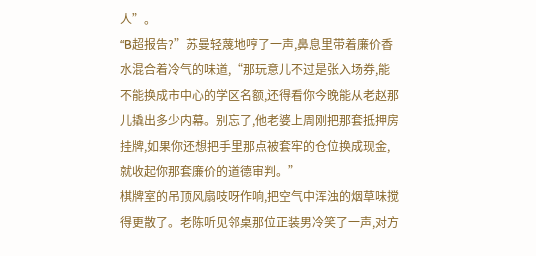人”。
“B超报告?”苏曼轻蔑地哼了一声,鼻息里带着廉价香水混合着冷气的味道,“那玩意儿不过是张入场券,能不能换成市中心的学区名额,还得看你今晚能从老赵那儿撬出多少内幕。别忘了,他老婆上周刚把那套抵押房挂牌,如果你还想把手里那点被套牢的仓位换成现金,就收起你那套廉价的道德审判。”
棋牌室的吊顶风扇吱呀作响,把空气中浑浊的烟草味搅得更散了。老陈听见邻桌那位正装男冷笑了一声,对方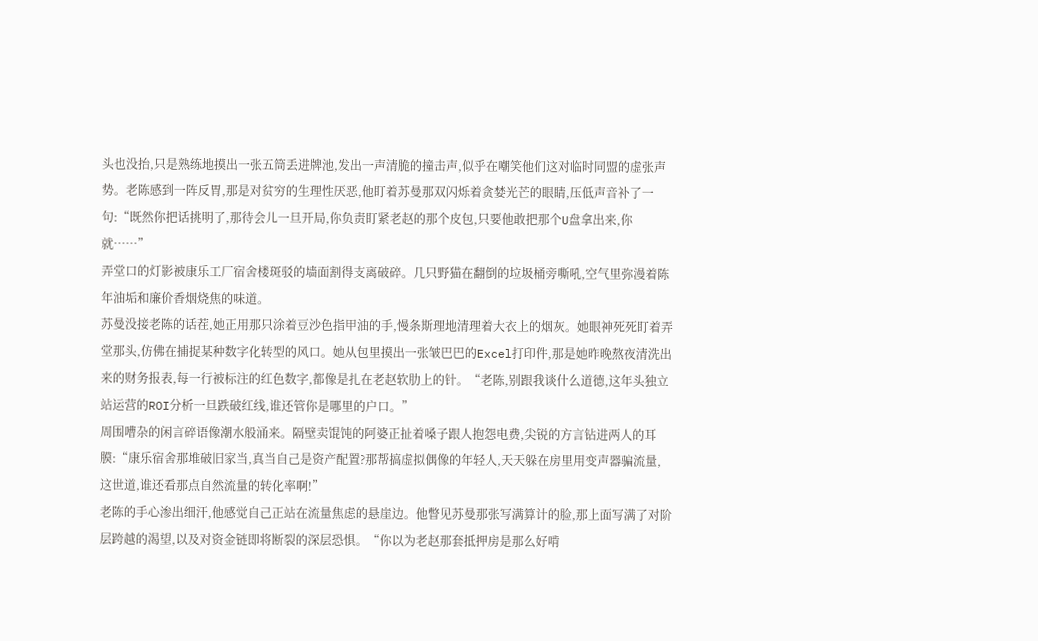头也没抬,只是熟练地摸出一张五筒丢进牌池,发出一声清脆的撞击声,似乎在嘲笑他们这对临时同盟的虚张声势。老陈感到一阵反胃,那是对贫穷的生理性厌恶,他盯着苏曼那双闪烁着贪婪光芒的眼睛,压低声音补了一句:“既然你把话挑明了,那待会儿一旦开局,你负责盯紧老赵的那个皮包,只要他敢把那个U盘拿出来,你就……”
弄堂口的灯影被康乐工厂宿舍楼斑驳的墙面割得支离破碎。几只野猫在翻倒的垃圾桶旁嘶吼,空气里弥漫着陈年油垢和廉价香烟烧焦的味道。
苏曼没接老陈的话茬,她正用那只涂着豆沙色指甲油的手,慢条斯理地清理着大衣上的烟灰。她眼神死死盯着弄堂那头,仿佛在捕捉某种数字化转型的风口。她从包里摸出一张皱巴巴的Excel打印件,那是她昨晚熬夜清洗出来的财务报表,每一行被标注的红色数字,都像是扎在老赵软肋上的针。“老陈,别跟我谈什么道德,这年头独立站运营的ROI分析一旦跌破红线,谁还管你是哪里的户口。”
周围嘈杂的闲言碎语像潮水般涌来。隔壁卖馄饨的阿婆正扯着嗓子跟人抱怨电费,尖锐的方言钻进两人的耳膜:“康乐宿舍那堆破旧家当,真当自己是资产配置?那帮搞虚拟偶像的年轻人,天天躲在房里用变声器骗流量,这世道,谁还看那点自然流量的转化率啊!”
老陈的手心渗出细汗,他感觉自己正站在流量焦虑的悬崖边。他瞥见苏曼那张写满算计的脸,那上面写满了对阶层跨越的渴望,以及对资金链即将断裂的深层恐惧。“你以为老赵那套抵押房是那么好啃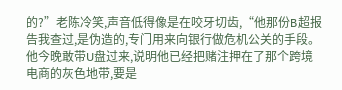的?”老陈冷笑,声音低得像是在咬牙切齿,“他那份B超报告我查过,是伪造的,专门用来向银行做危机公关的手段。他今晚敢带U盘过来,说明他已经把赌注押在了那个跨境电商的灰色地带,要是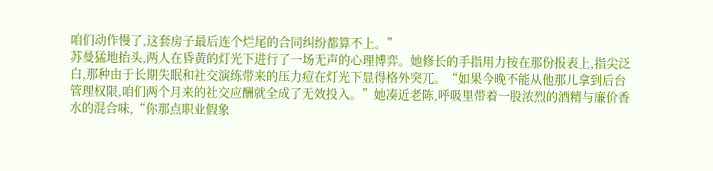咱们动作慢了,这套房子最后连个烂尾的合同纠纷都算不上。”
苏曼猛地抬头,两人在昏黄的灯光下进行了一场无声的心理博弈。她修长的手指用力按在那份报表上,指尖泛白,那种由于长期失眠和社交演练带来的压力痘在灯光下显得格外突兀。“如果今晚不能从他那儿拿到后台管理权限,咱们两个月来的社交应酬就全成了无效投入。”她凑近老陈,呼吸里带着一股浓烈的酒精与廉价香水的混合味,“你那点职业假象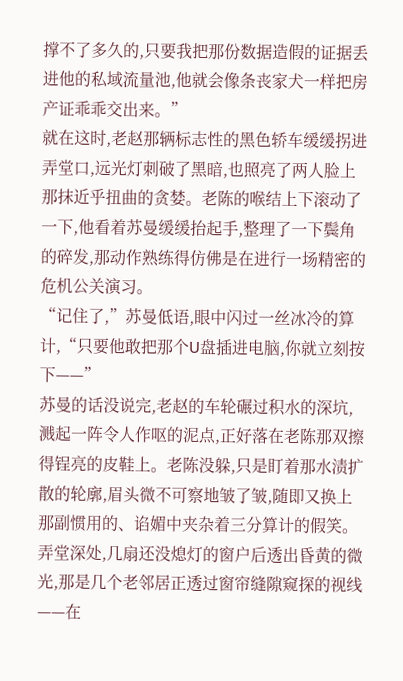撑不了多久的,只要我把那份数据造假的证据丢进他的私域流量池,他就会像条丧家犬一样把房产证乖乖交出来。”
就在这时,老赵那辆标志性的黑色轿车缓缓拐进弄堂口,远光灯刺破了黑暗,也照亮了两人脸上那抹近乎扭曲的贪婪。老陈的喉结上下滚动了一下,他看着苏曼缓缓抬起手,整理了一下鬓角的碎发,那动作熟练得仿佛是在进行一场精密的危机公关演习。
“记住了,”苏曼低语,眼中闪过一丝冰冷的算计,“只要他敢把那个U盘插进电脑,你就立刻按下——”
苏曼的话没说完,老赵的车轮碾过积水的深坑,溅起一阵令人作呕的泥点,正好落在老陈那双擦得锃亮的皮鞋上。老陈没躲,只是盯着那水渍扩散的轮廓,眉头微不可察地皱了皱,随即又换上那副惯用的、谄媚中夹杂着三分算计的假笑。
弄堂深处,几扇还没熄灯的窗户后透出昏黄的微光,那是几个老邻居正透过窗帘缝隙窥探的视线——在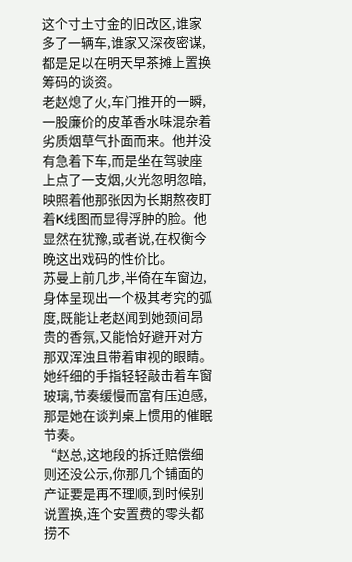这个寸土寸金的旧改区,谁家多了一辆车,谁家又深夜密谋,都是足以在明天早茶摊上置换筹码的谈资。
老赵熄了火,车门推开的一瞬,一股廉价的皮革香水味混杂着劣质烟草气扑面而来。他并没有急着下车,而是坐在驾驶座上点了一支烟,火光忽明忽暗,映照着他那张因为长期熬夜盯着K线图而显得浮肿的脸。他显然在犹豫,或者说,在权衡今晚这出戏码的性价比。
苏曼上前几步,半倚在车窗边,身体呈现出一个极其考究的弧度,既能让老赵闻到她颈间昂贵的香氛,又能恰好避开对方那双浑浊且带着审视的眼睛。她纤细的手指轻轻敲击着车窗玻璃,节奏缓慢而富有压迫感,那是她在谈判桌上惯用的催眠节奏。
“赵总,这地段的拆迁赔偿细则还没公示,你那几个铺面的产证要是再不理顺,到时候别说置换,连个安置费的零头都捞不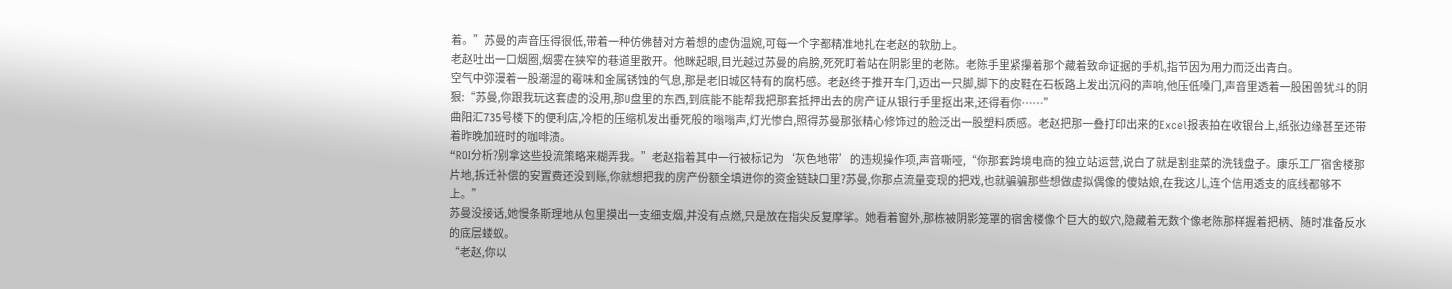着。”苏曼的声音压得很低,带着一种仿佛替对方着想的虚伪温婉,可每一个字都精准地扎在老赵的软肋上。
老赵吐出一口烟圈,烟雾在狭窄的巷道里散开。他眯起眼,目光越过苏曼的肩膀,死死盯着站在阴影里的老陈。老陈手里紧攥着那个藏着致命证据的手机,指节因为用力而泛出青白。
空气中弥漫着一股潮湿的霉味和金属锈蚀的气息,那是老旧城区特有的腐朽感。老赵终于推开车门,迈出一只脚,脚下的皮鞋在石板路上发出沉闷的声响,他压低嗓门,声音里透着一股困兽犹斗的阴狠:“苏曼,你跟我玩这套虚的没用,那U盘里的东西,到底能不能帮我把那套抵押出去的房产证从银行手里抠出来,还得看你……”
曲阳汇735号楼下的便利店,冷柜的压缩机发出垂死般的嗡嗡声,灯光惨白,照得苏曼那张精心修饰过的脸泛出一股塑料质感。老赵把那一叠打印出来的Excel报表拍在收银台上,纸张边缘甚至还带着昨晚加班时的咖啡渍。
“ROI分析?别拿这些投流策略来糊弄我。”老赵指着其中一行被标记为‘灰色地带’的违规操作项,声音嘶哑,“你那套跨境电商的独立站运营,说白了就是割韭菜的洗钱盘子。康乐工厂宿舍楼那片地,拆迁补偿的安置费还没到账,你就想把我的房产份额全填进你的资金链缺口里?苏曼,你那点流量变现的把戏,也就骗骗那些想做虚拟偶像的傻姑娘,在我这儿,连个信用透支的底线都够不上。”
苏曼没接话,她慢条斯理地从包里摸出一支细支烟,并没有点燃,只是放在指尖反复摩挲。她看着窗外,那栋被阴影笼罩的宿舍楼像个巨大的蚁穴,隐藏着无数个像老陈那样握着把柄、随时准备反水的底层蝼蚁。
“老赵,你以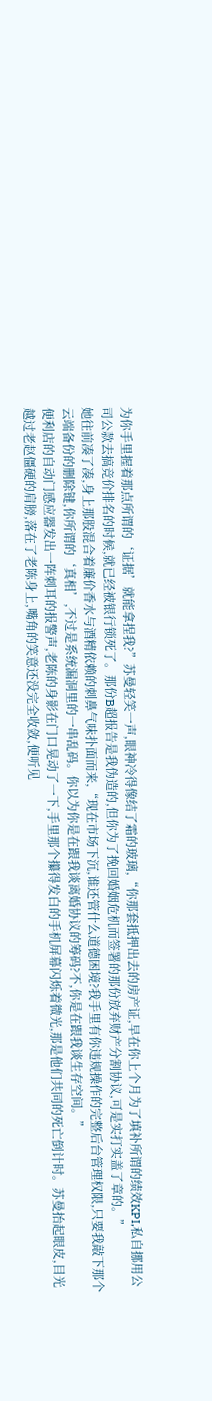为你手里握着那点所谓的‘证据’就能拿捏我?”苏曼轻笑一声,眼神冷得像结了霜的玻璃,“你那套抵押出去的房产证,早在你上个月为了填补所谓的绩效KPI,私自挪用公司公款去搞竞价排名的时候,就已经被银行锁死了。那份B超报告是我伪造的,但你为了挽回婚姻危机而签署的那份放弃财产分割协议,可是实打实盖了章的。”
她往前凑了凑,身上那股混合着廉价香水与酒精依赖的刺鼻气味扑面而来,“现在市场下沉,谁还管什么道德困境?我手里有你违规操作的完整后台管理权限,只要我敲下那个云端备份的删除键,你所谓的‘真相’,不过是系统漏洞里的一串乱码。你以为你是在跟我谈离婚协议的筹码?不,你是在跟我谈生存空间。”
便利店的自动门感应器发出一阵刺耳的报警声,老陈的身影在门口晃动了一下,手里那个攥得发白的手机屏幕闪烁着微光,那是他们共同的死亡倒计时。苏曼抬起眼皮,目光越过老赵僵硬的肩膀,落在了老陈身上,嘴角的笑意还没完全收敛,便听见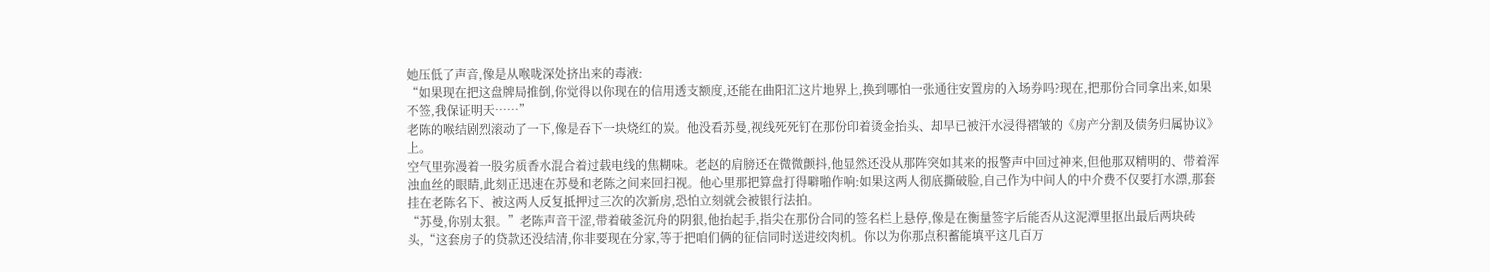她压低了声音,像是从喉咙深处挤出来的毒液:
“如果现在把这盘牌局推倒,你觉得以你现在的信用透支额度,还能在曲阳汇这片地界上,换到哪怕一张通往安置房的入场券吗?现在,把那份合同拿出来,如果不签,我保证明天……”
老陈的喉结剧烈滚动了一下,像是吞下一块烧红的炭。他没看苏曼,视线死死钉在那份印着烫金抬头、却早已被汗水浸得褶皱的《房产分割及债务归属协议》上。
空气里弥漫着一股劣质香水混合着过载电线的焦糊味。老赵的肩膀还在微微颤抖,他显然还没从那阵突如其来的报警声中回过神来,但他那双精明的、带着浑浊血丝的眼睛,此刻正迅速在苏曼和老陈之间来回扫视。他心里那把算盘打得噼啪作响:如果这两人彻底撕破脸,自己作为中间人的中介费不仅要打水漂,那套挂在老陈名下、被这两人反复抵押过三次的次新房,恐怕立刻就会被银行法拍。
“苏曼,你别太狠。”老陈声音干涩,带着破釜沉舟的阴狠,他抬起手,指尖在那份合同的签名栏上悬停,像是在衡量签字后能否从这泥潭里抠出最后两块砖头,“这套房子的贷款还没结清,你非要现在分家,等于把咱们俩的征信同时送进绞肉机。你以为你那点积蓄能填平这几百万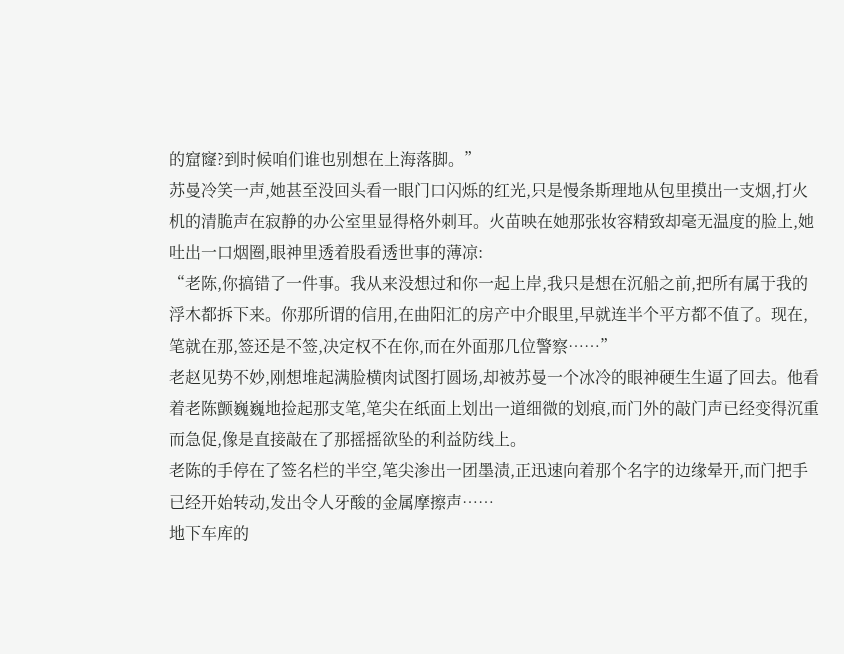的窟窿?到时候咱们谁也别想在上海落脚。”
苏曼冷笑一声,她甚至没回头看一眼门口闪烁的红光,只是慢条斯理地从包里摸出一支烟,打火机的清脆声在寂静的办公室里显得格外刺耳。火苗映在她那张妆容精致却毫无温度的脸上,她吐出一口烟圈,眼神里透着股看透世事的薄凉:
“老陈,你搞错了一件事。我从来没想过和你一起上岸,我只是想在沉船之前,把所有属于我的浮木都拆下来。你那所谓的信用,在曲阳汇的房产中介眼里,早就连半个平方都不值了。现在,笔就在那,签还是不签,决定权不在你,而在外面那几位警察……”
老赵见势不妙,刚想堆起满脸横肉试图打圆场,却被苏曼一个冰冷的眼神硬生生逼了回去。他看着老陈颤巍巍地捡起那支笔,笔尖在纸面上划出一道细微的划痕,而门外的敲门声已经变得沉重而急促,像是直接敲在了那摇摇欲坠的利益防线上。
老陈的手停在了签名栏的半空,笔尖渗出一团墨渍,正迅速向着那个名字的边缘晕开,而门把手已经开始转动,发出令人牙酸的金属摩擦声……
地下车库的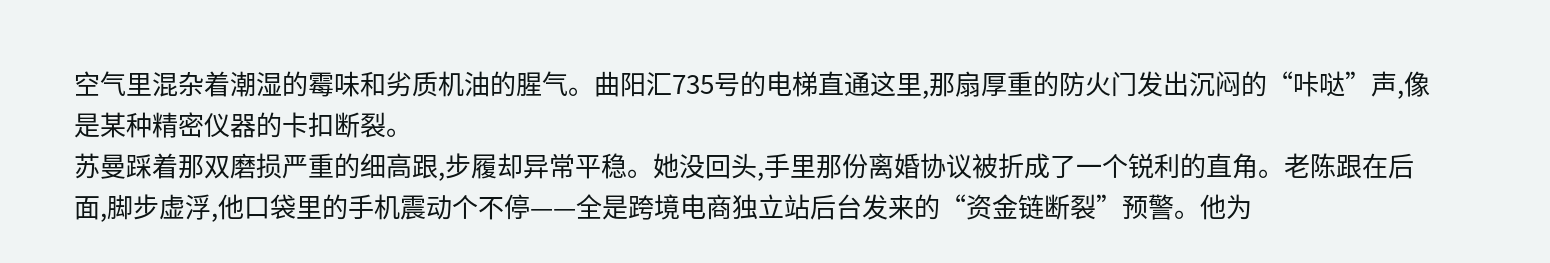空气里混杂着潮湿的霉味和劣质机油的腥气。曲阳汇735号的电梯直通这里,那扇厚重的防火门发出沉闷的“咔哒”声,像是某种精密仪器的卡扣断裂。
苏曼踩着那双磨损严重的细高跟,步履却异常平稳。她没回头,手里那份离婚协议被折成了一个锐利的直角。老陈跟在后面,脚步虚浮,他口袋里的手机震动个不停——全是跨境电商独立站后台发来的“资金链断裂”预警。他为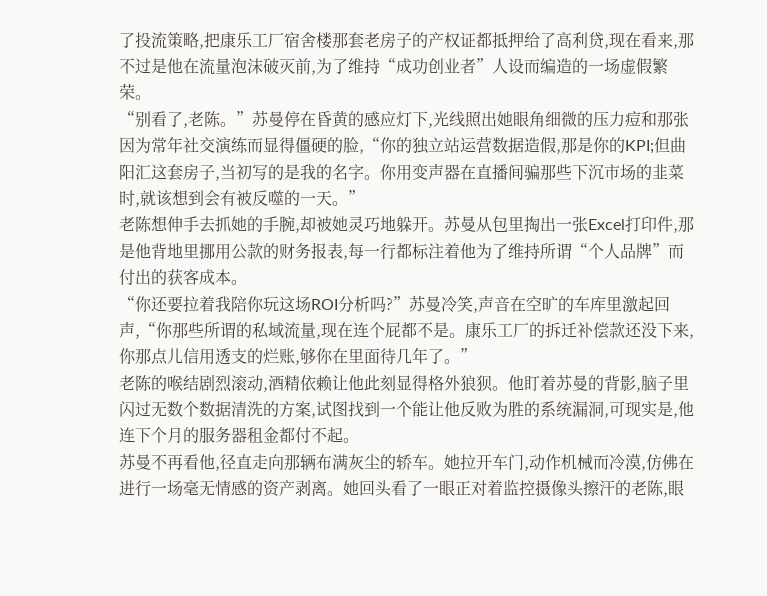了投流策略,把康乐工厂宿舍楼那套老房子的产权证都抵押给了高利贷,现在看来,那不过是他在流量泡沫破灭前,为了维持“成功创业者”人设而编造的一场虚假繁荣。
“别看了,老陈。”苏曼停在昏黄的感应灯下,光线照出她眼角细微的压力痘和那张因为常年社交演练而显得僵硬的脸,“你的独立站运营数据造假,那是你的KPI;但曲阳汇这套房子,当初写的是我的名字。你用变声器在直播间骗那些下沉市场的韭菜时,就该想到会有被反噬的一天。”
老陈想伸手去抓她的手腕,却被她灵巧地躲开。苏曼从包里掏出一张Excel打印件,那是他背地里挪用公款的财务报表,每一行都标注着他为了维持所谓“个人品牌”而付出的获客成本。
“你还要拉着我陪你玩这场ROI分析吗?”苏曼冷笑,声音在空旷的车库里激起回声,“你那些所谓的私域流量,现在连个屁都不是。康乐工厂的拆迁补偿款还没下来,你那点儿信用透支的烂账,够你在里面待几年了。”
老陈的喉结剧烈滚动,酒精依赖让他此刻显得格外狼狈。他盯着苏曼的背影,脑子里闪过无数个数据清洗的方案,试图找到一个能让他反败为胜的系统漏洞,可现实是,他连下个月的服务器租金都付不起。
苏曼不再看他,径直走向那辆布满灰尘的轿车。她拉开车门,动作机械而冷漠,仿佛在进行一场毫无情感的资产剥离。她回头看了一眼正对着监控摄像头擦汗的老陈,眼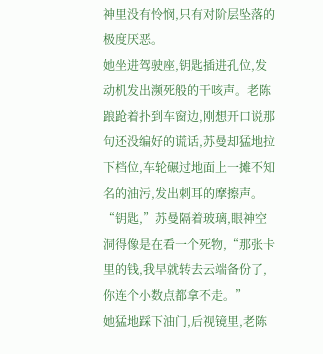神里没有怜悯,只有对阶层坠落的极度厌恶。
她坐进驾驶座,钥匙插进孔位,发动机发出濒死般的干咳声。老陈踉跄着扑到车窗边,刚想开口说那句还没编好的谎话,苏曼却猛地拉下档位,车轮碾过地面上一摊不知名的油污,发出刺耳的摩擦声。
“钥匙,”苏曼隔着玻璃,眼神空洞得像是在看一个死物,“那张卡里的钱,我早就转去云端备份了,你连个小数点都拿不走。”
她猛地踩下油门,后视镜里,老陈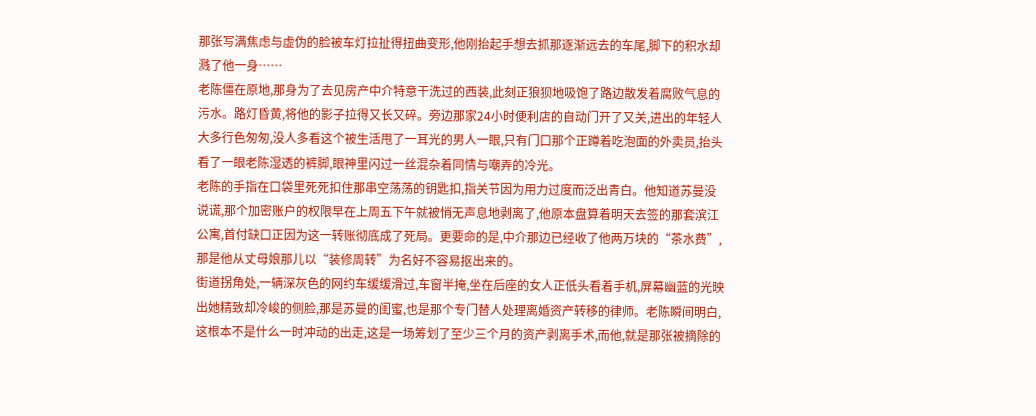那张写满焦虑与虚伪的脸被车灯拉扯得扭曲变形,他刚抬起手想去抓那逐渐远去的车尾,脚下的积水却溅了他一身……
老陈僵在原地,那身为了去见房产中介特意干洗过的西装,此刻正狼狈地吸饱了路边散发着腐败气息的污水。路灯昏黄,将他的影子拉得又长又碎。旁边那家24小时便利店的自动门开了又关,进出的年轻人大多行色匆匆,没人多看这个被生活甩了一耳光的男人一眼,只有门口那个正蹲着吃泡面的外卖员,抬头看了一眼老陈湿透的裤脚,眼神里闪过一丝混杂着同情与嘲弄的冷光。
老陈的手指在口袋里死死扣住那串空荡荡的钥匙扣,指关节因为用力过度而泛出青白。他知道苏曼没说谎,那个加密账户的权限早在上周五下午就被悄无声息地剥离了,他原本盘算着明天去签的那套滨江公寓,首付缺口正因为这一转账彻底成了死局。更要命的是,中介那边已经收了他两万块的“茶水费”,那是他从丈母娘那儿以“装修周转”为名好不容易抠出来的。
街道拐角处,一辆深灰色的网约车缓缓滑过,车窗半掩,坐在后座的女人正低头看着手机,屏幕幽蓝的光映出她精致却冷峻的侧脸,那是苏曼的闺蜜,也是那个专门替人处理离婚资产转移的律师。老陈瞬间明白,这根本不是什么一时冲动的出走,这是一场筹划了至少三个月的资产剥离手术,而他,就是那张被摘除的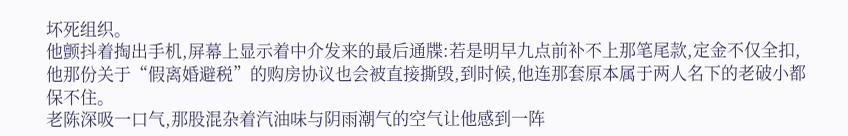坏死组织。
他颤抖着掏出手机,屏幕上显示着中介发来的最后通牒:若是明早九点前补不上那笔尾款,定金不仅全扣,他那份关于“假离婚避税”的购房协议也会被直接撕毁,到时候,他连那套原本属于两人名下的老破小都保不住。
老陈深吸一口气,那股混杂着汽油味与阴雨潮气的空气让他感到一阵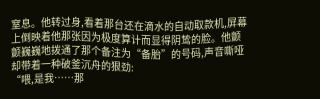窒息。他转过身,看着那台还在滴水的自动取款机,屏幕上倒映着他那张因为极度算计而显得阴鸷的脸。他颤颤巍巍地拨通了那个备注为“备胎”的号码,声音嘶哑却带着一种破釜沉舟的狠劲:
“喂,是我……那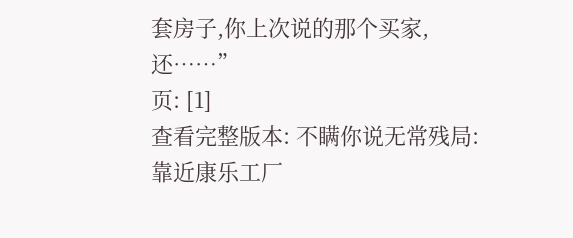套房子,你上次说的那个买家,还……”
页: [1]
查看完整版本: 不瞒你说无常残局:靠近康乐工厂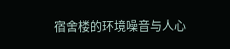宿舍楼的环境噪音与人心